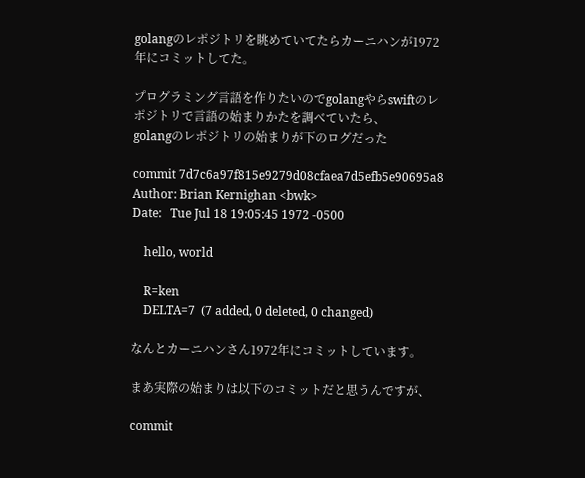golangのレポジトリを眺めていてたらカーニハンが1972年にコミットしてた。

プログラミング言語を作りたいのでgolangやらswiftのレポジトリで言語の始まりかたを調べていたら、
golangのレポジトリの始まりが下のログだった

commit 7d7c6a97f815e9279d08cfaea7d5efb5e90695a8
Author: Brian Kernighan <bwk>
Date:   Tue Jul 18 19:05:45 1972 -0500

    hello, world

    R=ken
    DELTA=7  (7 added, 0 deleted, 0 changed)

なんとカーニハンさん1972年にコミットしています。

まあ実際の始まりは以下のコミットだと思うんですが、

commit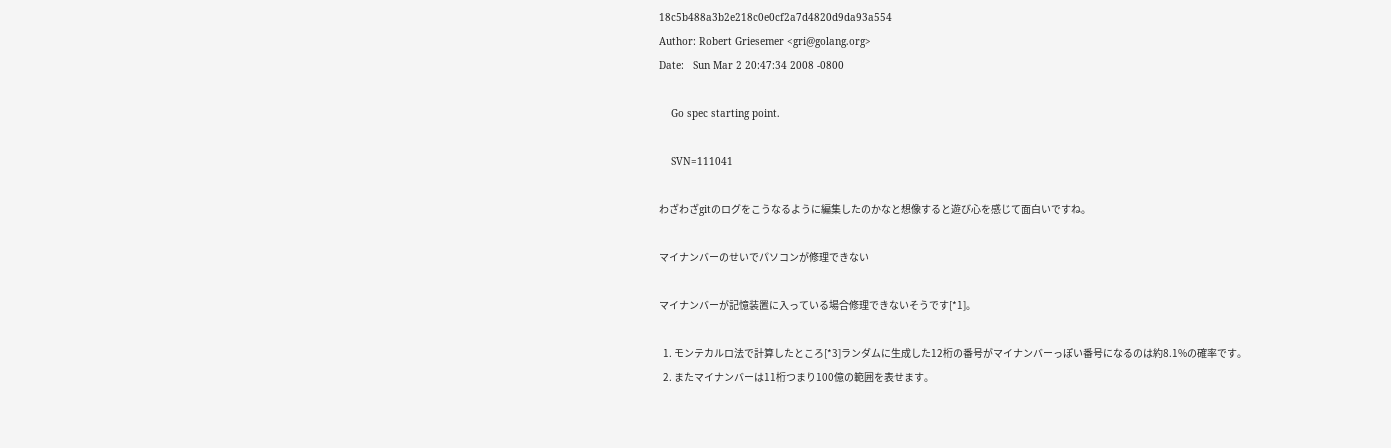18c5b488a3b2e218c0e0cf2a7d4820d9da93a554
Author: Robert Griesemer <gri@golang.org>
Date:   Sun Mar 2 20:47:34 2008 -0800

    Go spec starting point.

    SVN=111041

わざわざgitのログをこうなるように編集したのかなと想像すると遊び心を感じて面白いですね。

マイナンバーのせいでパソコンが修理できない

マイナンバーが記憶装置に入っている場合修理できないそうです[*1]。

  1. モンテカルロ法で計算したところ[*3]ランダムに生成した12桁の番号がマイナンバーっぽい番号になるのは約8.1%の確率です。
  2. またマイナンバーは11桁つまり100億の範囲を表せます。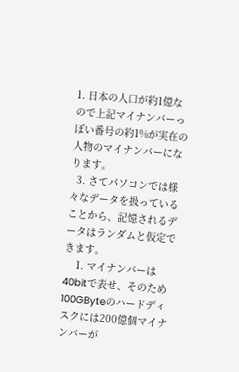1. 日本の人口が約1億なので上記マイナンバーっぽい番号の約1%が実在の人物のマイナンバーになります。
  3. さてパソコンでは様々なデータを扱っていることから、記憶されるデータはランダムと仮定できます。
    1. マイナンバーは40bitで表せ、そのため100GByteのハードディスクには200億個マイナンバーが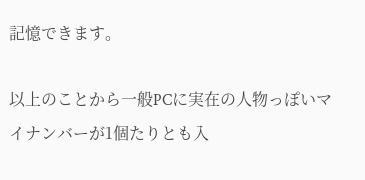記憶できます。

以上のことから一般PCに実在の人物っぽいマイナンバーが1個たりとも入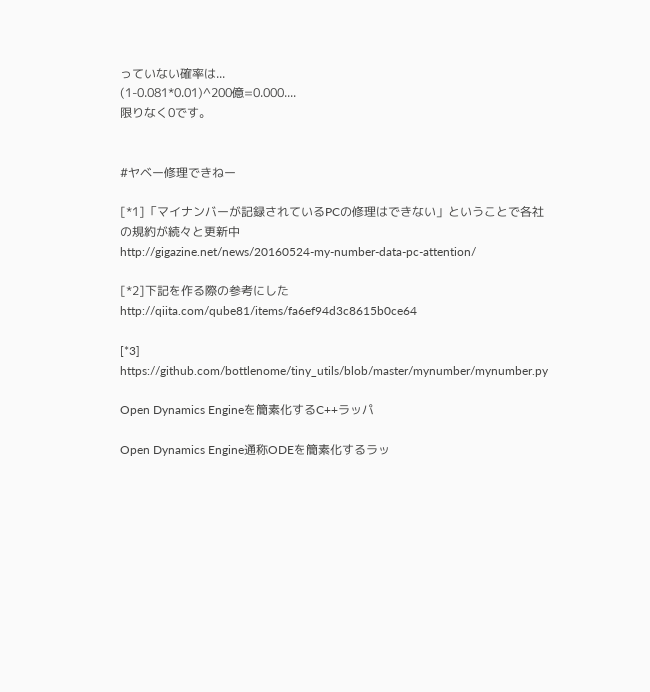っていない確率は...
(1-0.081*0.01)^200億=0.000....
限りなく0です。


#ヤベー修理できねー

[*1]「マイナンバーが記録されているPCの修理はできない」ということで各社の規約が続々と更新中
http://gigazine.net/news/20160524-my-number-data-pc-attention/

[*2]下記を作る際の参考にした
http://qiita.com/qube81/items/fa6ef94d3c8615b0ce64

[*3]
https://github.com/bottlenome/tiny_utils/blob/master/mynumber/mynumber.py

Open Dynamics Engineを簡素化するC++ラッパ

Open Dynamics Engine通称ODEを簡素化するラッ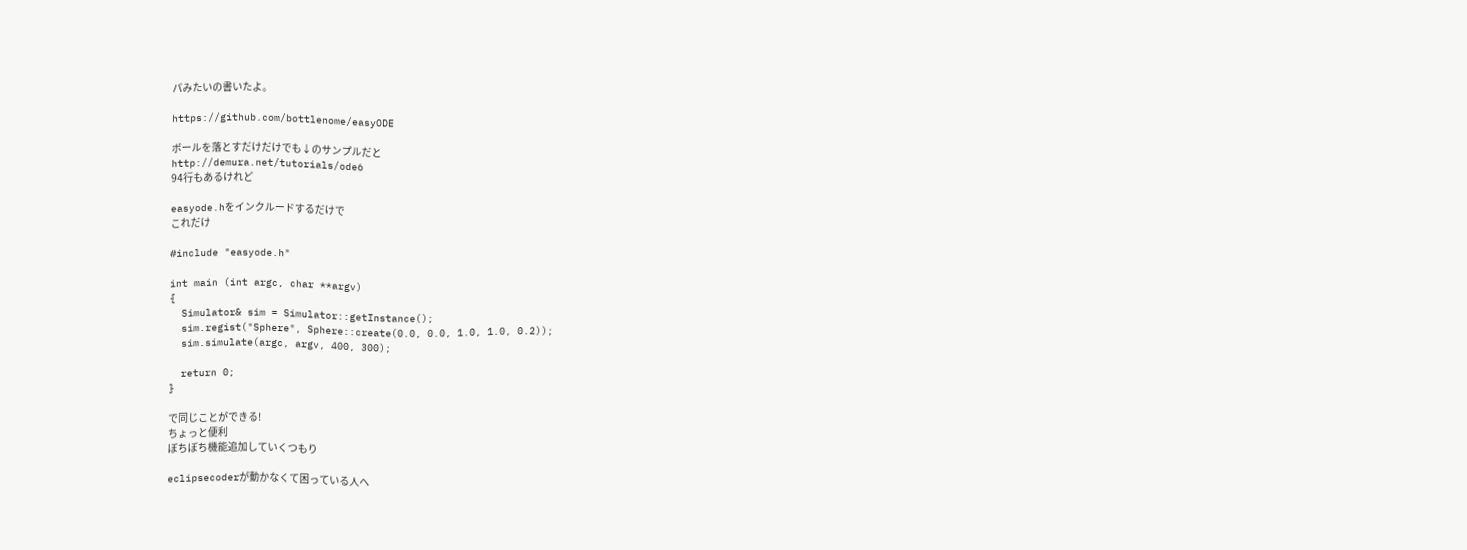パみたいの書いたよ。

https://github.com/bottlenome/easyODE

ボールを落とすだけだけでも↓のサンプルだと
http://demura.net/tutorials/ode6
94行もあるけれど

easyode.hをインクルードするだけで
これだけ

#include "easyode.h"

int main (int argc, char **argv)
{
  Simulator& sim = Simulator::getInstance();
  sim.regist("Sphere", Sphere::create(0.0, 0.0, 1.0, 1.0, 0.2));
  sim.simulate(argc, argv, 400, 300);

  return 0;
}

で同じことができる!
ちょっと便利
ぼちぼち機能追加していくつもり

eclipsecoderが動かなくて困っている人へ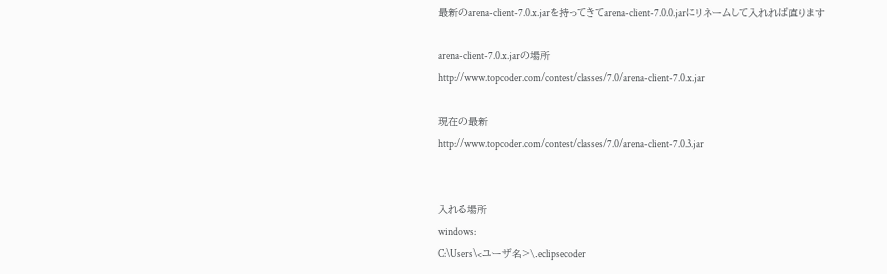最新のarena-client-7.0.x.jarを持ってきてarena-client-7.0.0.jarにリネームして入れれば直ります

arena-client-7.0.x.jarの場所
http://www.topcoder.com/contest/classes/7.0/arena-client-7.0.x.jar

現在の最新
http://www.topcoder.com/contest/classes/7.0/arena-client-7.0.3.jar


入れる場所
windows:
C:\Users\<ユーザ名>\.eclipsecoder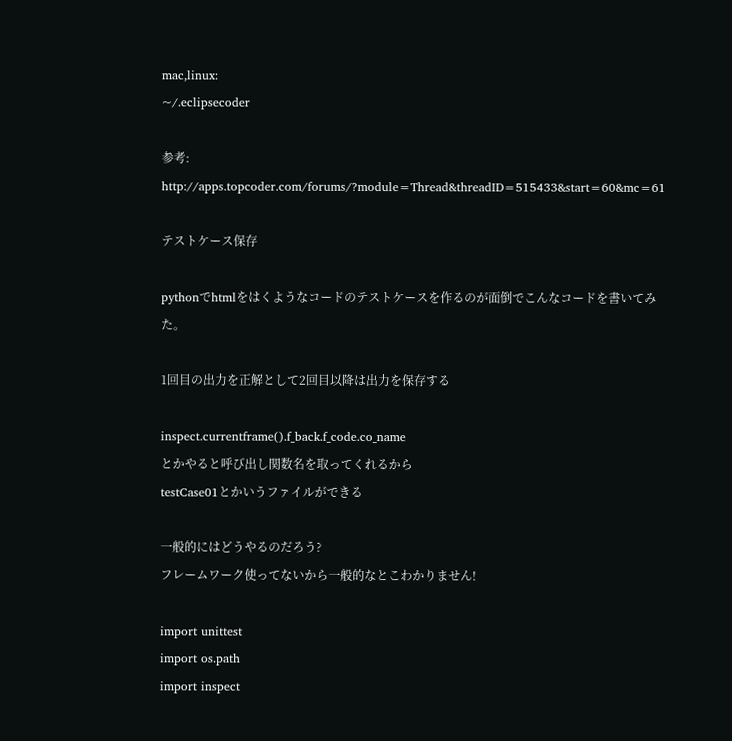mac,linux:
~/.eclipsecoder

参考:
http://apps.topcoder.com/forums/?module=Thread&threadID=515433&start=60&mc=61

テストケース保存

pythonでhtmlをはくようなコードのテストケースを作るのが面倒でこんなコードを書いてみた。

1回目の出力を正解として2回目以降は出力を保存する

inspect.currentframe().f_back.f_code.co_name
とかやると呼び出し関数名を取ってくれるから
testCase01とかいうファイルができる

一般的にはどうやるのだろう?
フレームワーク使ってないから一般的なとこわかりません!

import unittest
import os.path
import inspect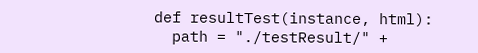def resultTest(instance, html):
  path = "./testResult/" +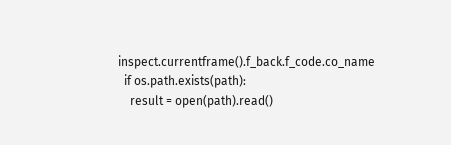inspect.currentframe().f_back.f_code.co_name
  if os.path.exists(path):
    result = open(path).read()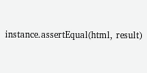instance.assertEqual(html, result)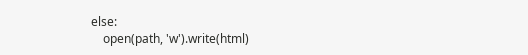else:
    open(path, 'w').write(html)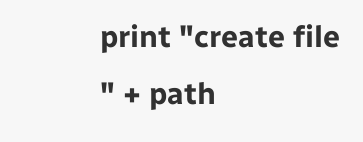print "create file " + path